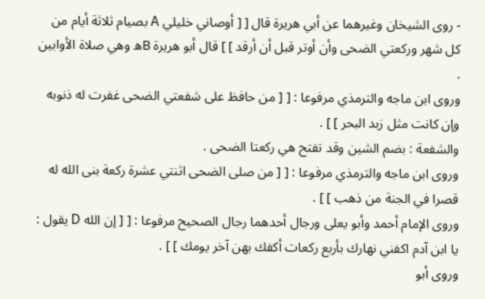- روى الشيخان وغيرهما عن أبي هريرة قال [ [ أوصاني خليلي A بصيام ثلاثة أيام من كل شهر وركعتي الضحى وأن أوتر قبل أن أرقد ] ] قال أبو هريرة Bه وهي صلاة الأوابين .
وروى ابن ماجه والترمذي مرفوعا : [ [ من حافظ على شفعتي الضحى غفرت له ذنوبه وإن كانت مثل زبد البحر ] ] .
والشفعة : بضم الشين وقد تفتح هي ركعتا الضحى .
وروى ابن ماجه والترمذي مرفوعا : [ [ من صلى الضحى اثنتي عشرة ركعة بنى الله له قصرا في الجنة من ذهب ] ] .
وروى الإمام أحمد وأبو يعلى ورجال أحدهما رجال الصحيح مرفوعا : [ [ إن الله D يقول : يا ابن آدم اكفني نهارك بأربع ركعات أكفك بهن آخر يومك ] ] .
وروى أبو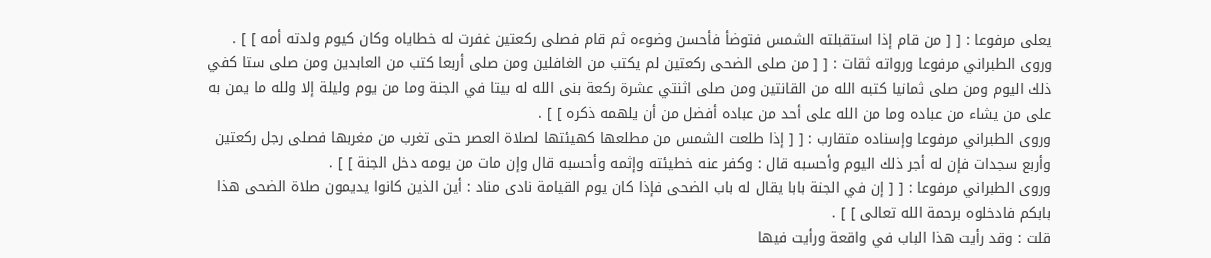يعلى مرفوعا : [ [ من قام إذا استقبلته الشمس فتوضأ فأحسن وضوءه ثم قام فصلى ركعتين غفرت له خطاياه وكان كيوم ولدته أمه ] ] .
وروى الطبراني مرفوعا ورواته ثقات : [ [ من صلى الضحى ركعتين لم يكتب من الغافلين ومن صلى أربعا كتب من العابدين ومن صلى ستا كفي ذلك اليوم ومن صلى ثمانيا كتبه الله من القانتين ومن صلى اثنتي عشرة ركعة بنى الله له بيتا في الجنة وما من يوم وليلة إلا ولله ما يمن به على من يشاء من عباده وما من الله على أحد من عباده أفضل من أن يلهمه ذكره ] ] .
وروى الطبراني مرفوعا وإسناده متقارب : [ [ إذا طلعت الشمس من مطلعها كهيئتها لصلاة العصر حتى تغرب من مغربها فصلى رجل ركعتين وأربع سجدات فإن له أجر ذلك اليوم وأحسبه قال : وكفر عنه خطيئته وإثمه وأحسبه قال وإن مات من يومه دخل الجنة ] ] .
وروى الطبراني مرفوعا : [ [ إن في الجنة بابا يقال له باب الضحى فإذا كان يوم القيامة نادى مناد : أين الذين كانوا يديمون صلاة الضحى هذا بابكم فادخلوه برحمة الله تعالى ] ] .
قلت : وقد رأيت هذا الباب في واقعة ورأيت فيها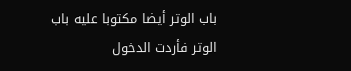باب الوتر أيضا مكتوبا عليه باب الوتر فأردت الدخول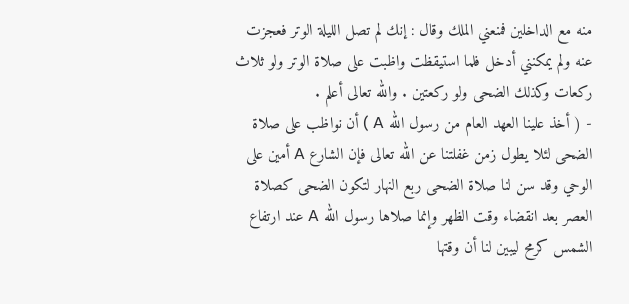منه مع الداخلين فمنعني الملك وقال : إنك لم تصل الليلة الوتر فعجزت عنه ولم يمكنني أدخل فلما استيقظت واظبت على صلاة الوتر ولو ثلاث ركعات وكذلك الضحى ولو ركعتين . والله تعالى أعلم .
- ( أخذ علينا العهد العام من رسول الله A ) أن نواظب على صلاة الضحى لئلا يطول زمن غفلتنا عن الله تعالى فإن الشارع A أمين على الوحي وقد سن لنا صلاة الضحى ربع النهار لتكون الضحى كصلاة العصر بعد انقضاء وقت الظهر وإنما صلاها رسول الله A عند ارتفاع الشمس كرمح ليبين لنا أن وقتها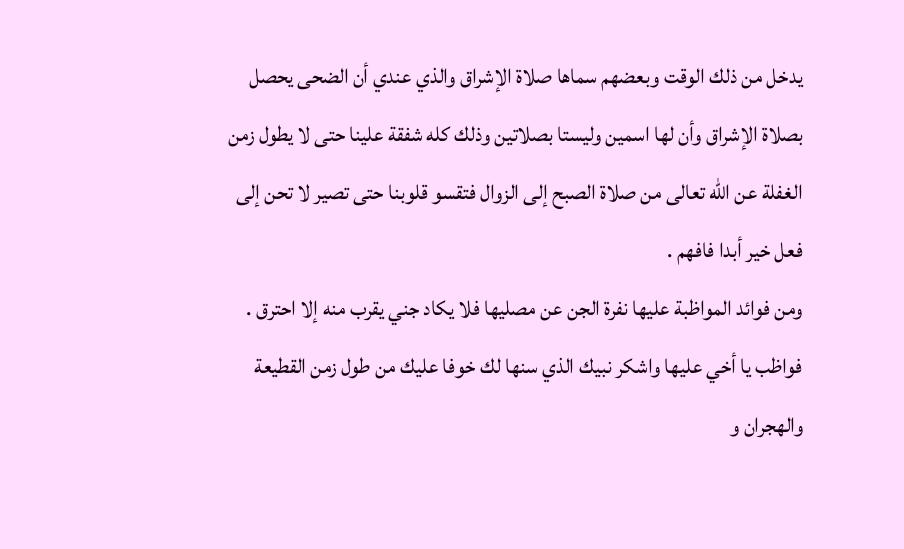يدخل من ذلك الوقت وبعضهم سماها صلاة الإشراق والذي عندي أن الضحى يحصل بصلاة الإشراق وأن لها اسمين وليستا بصلاتين وذلك كله شفقة علينا حتى لا يطول زمن الغفلة عن الله تعالى من صلاة الصبح إلى الزوال فتقسو قلوبنا حتى تصير لا تحن إلى فعل خير أبدا فافهم .
ومن فوائد المواظبة عليها نفرة الجن عن مصليها فلا يكاد جني يقرب منه إلا احترق .
فواظب يا أخي عليها واشكر نبيك الذي سنها لك خوفا عليك من طول زمن القطيعة والهجران و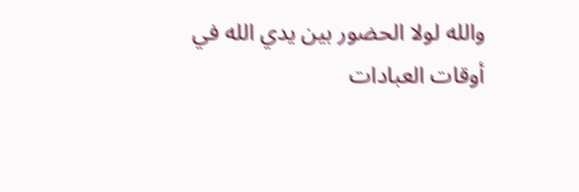والله لولا الحضور بين يدي الله في أوقات العبادات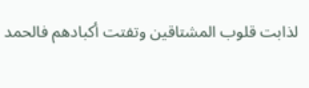لذابت قلوب المشتاقين وتفتت أكبادهم فالحمد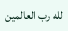لله رب العالمين